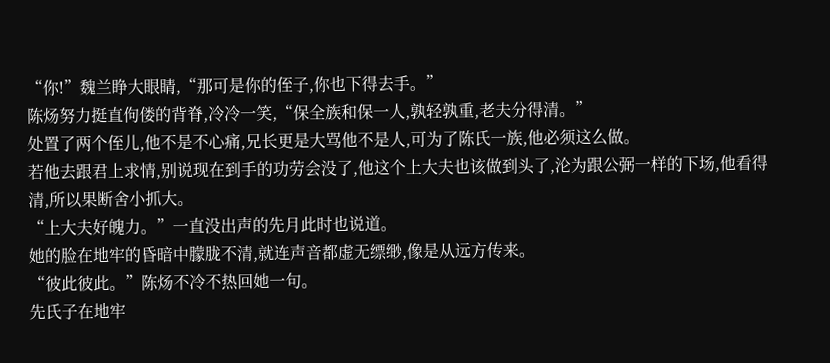“你!”魏兰睁大眼睛,“那可是你的侄子,你也下得去手。”
陈炀努力挺直佝偻的背脊,冷冷一笑,“保全族和保一人,孰轻孰重,老夫分得清。”
处置了两个侄儿,他不是不心痛,兄长更是大骂他不是人,可为了陈氏一族,他必须这么做。
若他去跟君上求情,别说现在到手的功劳会没了,他这个上大夫也该做到头了,沦为跟公弼一样的下场,他看得清,所以果断舍小抓大。
“上大夫好魄力。”一直没出声的先月此时也说道。
她的脸在地牢的昏暗中朦胧不清,就连声音都虚无缥缈,像是从远方传来。
“彼此彼此。”陈炀不冷不热回她一句。
先氏子在地牢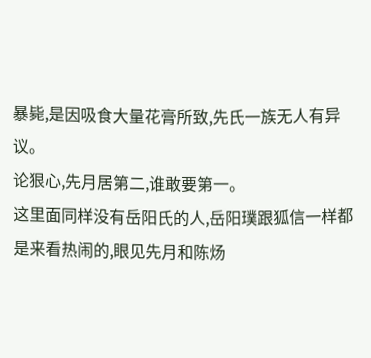暴毙,是因吸食大量花膏所致,先氏一族无人有异议。
论狠心,先月居第二,谁敢要第一。
这里面同样没有岳阳氏的人,岳阳璞跟狐信一样都是来看热闹的,眼见先月和陈炀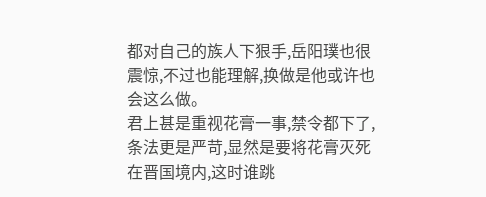都对自己的族人下狠手,岳阳璞也很震惊,不过也能理解,换做是他或许也会这么做。
君上甚是重视花膏一事,禁令都下了,条法更是严苛,显然是要将花膏灭死在晋国境内,这时谁跳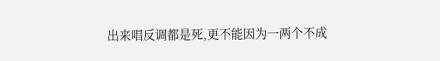出来唱反调都是死,更不能因为一两个不成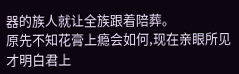器的族人就让全族跟着陪葬。
原先不知花膏上瘾会如何,现在亲眼所见才明白君上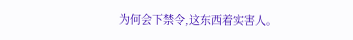为何会下禁令,这东西着实害人。